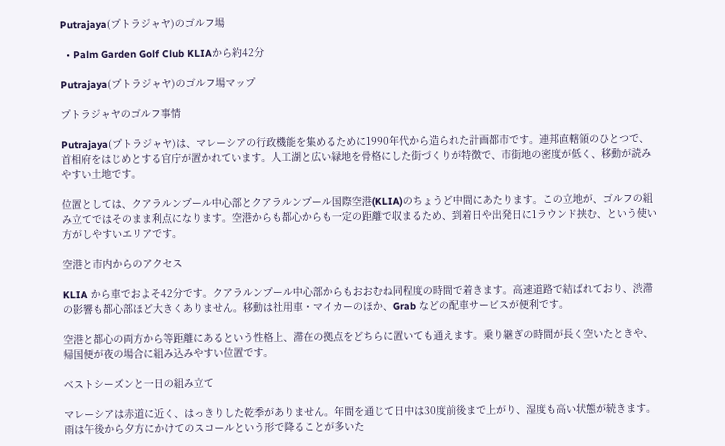Putrajaya(プトラジャヤ)のゴルフ場

  • Palm Garden Golf Club KLIAから約42分

Putrajaya(プトラジャヤ)のゴルフ場マップ

プトラジャヤのゴルフ事情

Putrajaya(プトラジャヤ)は、マレーシアの行政機能を集めるために1990年代から造られた計画都市です。連邦直轄領のひとつで、首相府をはじめとする官庁が置かれています。人工湖と広い緑地を骨格にした街づくりが特徴で、市街地の密度が低く、移動が読みやすい土地です。

位置としては、クアラルンプール中心部とクアラルンプール国際空港(KLIA)のちょうど中間にあたります。この立地が、ゴルフの組み立てではそのまま利点になります。空港からも都心からも一定の距離で収まるため、到着日や出発日に1ラウンド挟む、という使い方がしやすいエリアです。

空港と市内からのアクセス

KLIA から車でおよそ42分です。クアラルンプール中心部からもおおむね同程度の時間で着きます。高速道路で結ばれており、渋滞の影響も都心部ほど大きくありません。移動は社用車・マイカーのほか、Grab などの配車サービスが便利です。

空港と都心の両方から等距離にあるという性格上、滞在の拠点をどちらに置いても通えます。乗り継ぎの時間が長く空いたときや、帰国便が夜の場合に組み込みやすい位置です。

ベストシーズンと一日の組み立て

マレーシアは赤道に近く、はっきりした乾季がありません。年間を通じて日中は30度前後まで上がり、湿度も高い状態が続きます。雨は午後から夕方にかけてのスコールという形で降ることが多いた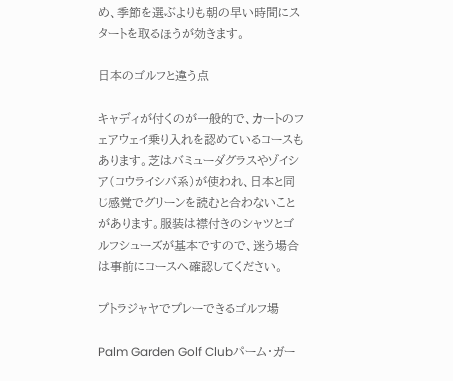め、季節を選ぶよりも朝の早い時間にスタートを取るほうが効きます。

日本のゴルフと違う点

キャディが付くのが一般的で、カートのフェアウェイ乗り入れを認めているコースもあります。芝はバミューダグラスやゾイシア(コウライシバ系)が使われ、日本と同じ感覚でグリーンを読むと合わないことがあります。服装は襟付きのシャツとゴルフシューズが基本ですので、迷う場合は事前にコースへ確認してください。

プトラジャヤでプレーできるゴルフ場

Palm Garden Golf Clubパーム・ガー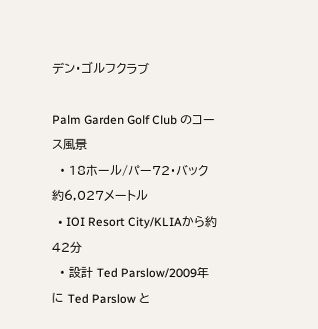デン・ゴルフクラブ

Palm Garden Golf Club のコース風景
  • 18ホール/パー72・バック 約6,027メートル
  • IOI Resort City/KLIAから約42分
  • 設計 Ted Parslow/2009年に Ted Parslow と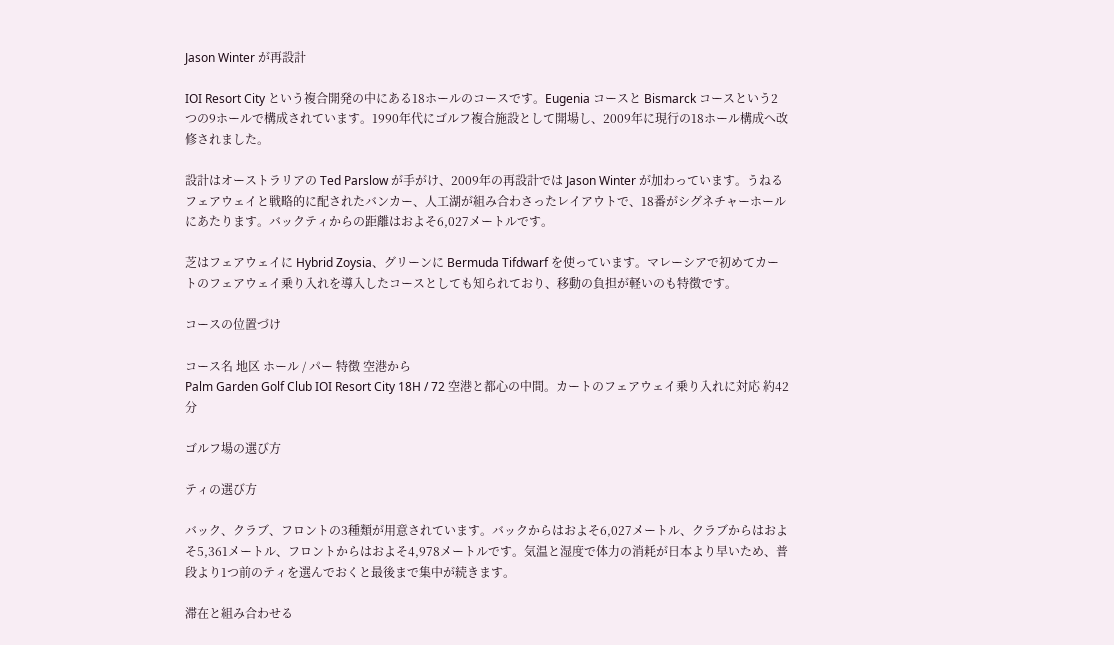Jason Winter が再設計

IOI Resort City という複合開発の中にある18ホールのコースです。Eugenia コースと Bismarck コースという2つの9ホールで構成されています。1990年代にゴルフ複合施設として開場し、2009年に現行の18ホール構成へ改修されました。

設計はオーストラリアの Ted Parslow が手がけ、2009年の再設計では Jason Winter が加わっています。うねるフェアウェイと戦略的に配されたバンカー、人工湖が組み合わさったレイアウトで、18番がシグネチャーホールにあたります。バックティからの距離はおよそ6,027メートルです。

芝はフェアウェイに Hybrid Zoysia、グリーンに Bermuda Tifdwarf を使っています。マレーシアで初めてカートのフェアウェイ乗り入れを導入したコースとしても知られており、移動の負担が軽いのも特徴です。

コースの位置づけ

コース名 地区 ホール / パー 特徴 空港から
Palm Garden Golf Club IOI Resort City 18H / 72 空港と都心の中間。カートのフェアウェイ乗り入れに対応 約42分

ゴルフ場の選び方

ティの選び方

バック、クラブ、フロントの3種類が用意されています。バックからはおよそ6,027メートル、クラブからはおよそ5,361メートル、フロントからはおよそ4,978メートルです。気温と湿度で体力の消耗が日本より早いため、普段より1つ前のティを選んでおくと最後まで集中が続きます。

滞在と組み合わせる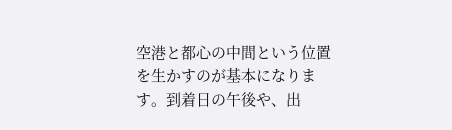空港と都心の中間という位置を生かすのが基本になります。到着日の午後や、出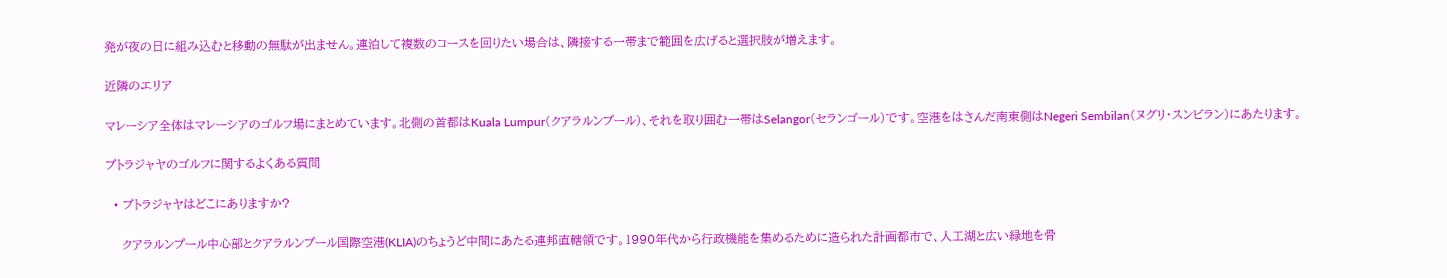発が夜の日に組み込むと移動の無駄が出ません。連泊して複数のコースを回りたい場合は、隣接する一帯まで範囲を広げると選択肢が増えます。

近隣のエリア

マレーシア全体はマレーシアのゴルフ場にまとめています。北側の首都はKuala Lumpur(クアラルンプール)、それを取り囲む一帯はSelangor(セランゴール)です。空港をはさんだ南東側はNegeri Sembilan(ヌグリ・スンビラン)にあたります。

プトラジャヤのゴルフに関するよくある質問

  • プトラジャヤはどこにありますか?

    クアラルンプール中心部とクアラルンプール国際空港(KLIA)のちょうど中間にあたる連邦直轄領です。1990年代から行政機能を集めるために造られた計画都市で、人工湖と広い緑地を骨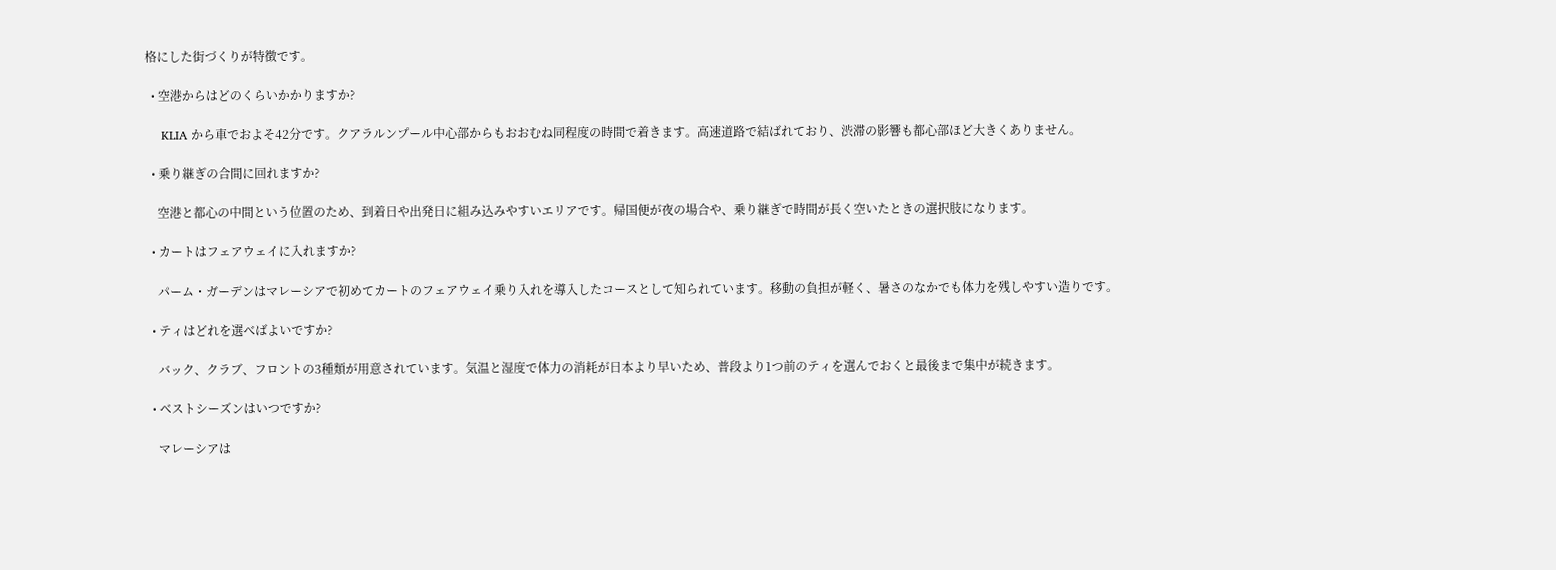格にした街づくりが特徴です。

  • 空港からはどのくらいかかりますか?

    KLIA から車でおよそ42分です。クアラルンプール中心部からもおおむね同程度の時間で着きます。高速道路で結ばれており、渋滞の影響も都心部ほど大きくありません。

  • 乗り継ぎの合間に回れますか?

    空港と都心の中間という位置のため、到着日や出発日に組み込みやすいエリアです。帰国便が夜の場合や、乗り継ぎで時間が長く空いたときの選択肢になります。

  • カートはフェアウェイに入れますか?

    パーム・ガーデンはマレーシアで初めてカートのフェアウェイ乗り入れを導入したコースとして知られています。移動の負担が軽く、暑さのなかでも体力を残しやすい造りです。

  • ティはどれを選べばよいですか?

    バック、クラブ、フロントの3種類が用意されています。気温と湿度で体力の消耗が日本より早いため、普段より1つ前のティを選んでおくと最後まで集中が続きます。

  • ベストシーズンはいつですか?

    マレーシアは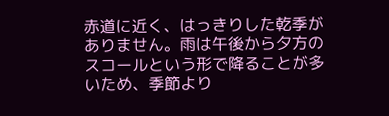赤道に近く、はっきりした乾季がありません。雨は午後から夕方のスコールという形で降ることが多いため、季節より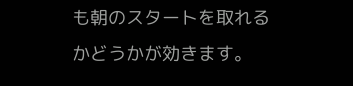も朝のスタートを取れるかどうかが効きます。